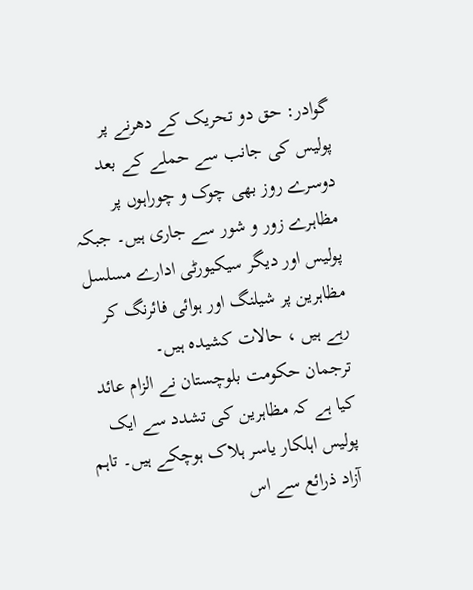گوادر: حق دو تحریک کے دھرنے پر پولیس کی جانب سے حملے کے بعد دوسرے روز بھی چوک و چوراہوں پر مظاہرے زور و شور سے جاری ہیں۔ جبکہ پولیس اور دیگر سیکیورٹی ادارے مسلسل مظاہرین پر شیلنگ اور ہوائی فائرنگ کر رہے ہیں ، حالات کشیدہ ہیں۔
ترجمان حکومت بلوچستان نے الزام عائد کیا ہے کہ مظاہرین کی تشدد سے ایک پولیس اہلکار یاسر ہلاک ہوچکے ہیں۔ تاہم آزاد ذرائع سے اس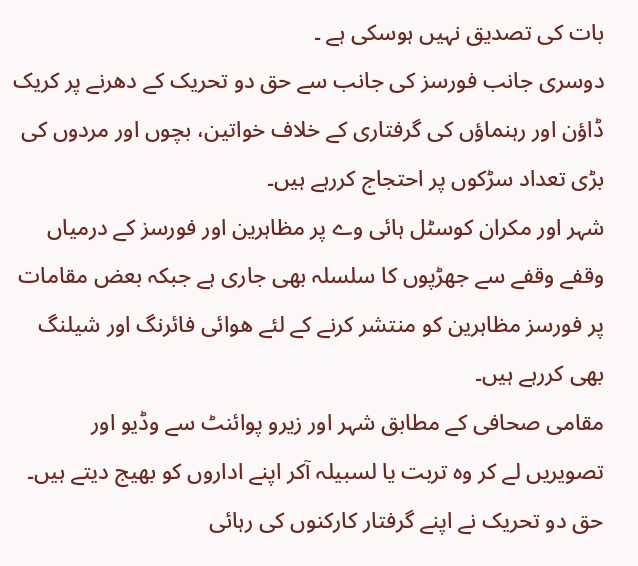بات کی تصدیق نہیں ہوسکی ہے ۔
دوسری جانب فورسز کی جانب سے حق دو تحریک کے دھرنے پر کریک ڈاؤن اور رہنماؤں کی گرفتاری کے خلاف خواتین، بچوں اور مردوں کی بڑی تعداد سڑکوں پر احتجاج کررہے ہیں۔
شہر اور مکران کوسٹل ہائی وے پر مظاہرین اور فورسز کے درمیاں وقفے وقفے سے جھڑپوں کا سلسلہ بھی جاری ہے جبکہ بعض مقامات پر فورسز مظاہرین کو منتشر کرنے کے لئے ھوائی فائرنگ اور شیلنگ بھی کررہے ہیں۔
مقامی صحافی کے مطابق شہر اور زیرو پوائنٹ سے وڈیو اور تصویریں لے کر وہ تربت یا لسبیلہ آکر اپنے اداروں کو بھیج دیتے ہیں۔
حق دو تحریک نے اپنے گرفتار کارکنوں کی رہائی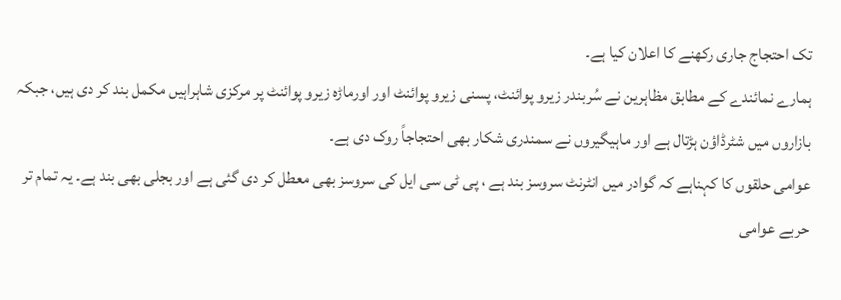تک احتجاج جاری رکھنے کا اعلان کیا ہے۔
ہمارے نمائندے کے مطابق مظاہرین نے سُربندر زیرو پوائنٹ، پسنی زیرو پوائنٹ اور اورماڑہ زیرو پوائنٹ پر مرکزی شاہراہیں مکمل بند کر دی ہیں، جبکہ بازاروں میں شٹرڈاؤن ہڑتال ہے اور ماہیگیروں نے سمندری شکار بھی احتجاجاً روک دی ہے۔
عوامی حلقوں کا کہناہے کہ گوادر میں انٹرنٹ سروسز بند ہے ، پی ٹی سی ایل کی سروسز بھی معطل کر دی گئی ہے اور بجلی بھی بند ہے۔ یہ تمام تر حربے عوامی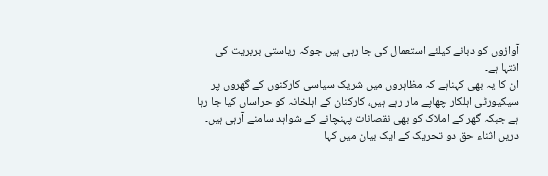آوازوں کو دبانے کیلئے استعمال کی جا رہی ہیں جوکہ ریاستی بربریت کی انتہا ہے۔
ان کا یہ بھی کہناہے کہ مظاہروں میں شریک سیاسی کارکنوں کے گھروں پر سیکیورٹی اہلکار چھاپے مار رہے ہیں، کارکنان کے اہلخانہ کو حراساں کیا جا رہا ہے جبکہ گھر کے املاک کو بھی نقصانات پہنچانے کے شواہد سامنے آرہی ہیں۔
دریں اثناء حق دو تحریک کے ایک بیان میں کہا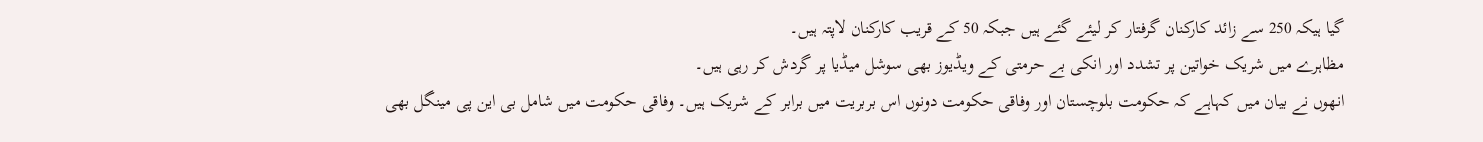گیا ہیکہ 250 سے زائد کارکنان گرفتار کر لیئے گئے ہیں جبکہ 50 کے قریب کارکنان لاپتہ ہیں۔
مظاہرے میں شریک خواتین پر تشدد اور انکی بے حرمتی کے ویڈیوز بھی سوشل میڈیا پر گردش کر رہی ہیں۔
انھوں نے بیان میں کہاہے کہ حکومت بلوچستان اور وفاقی حکومت دونوں اس بربریت میں برابر کے شریک ہیں۔ وفاقی حکومت میں شامل بی این پی مینگل بھی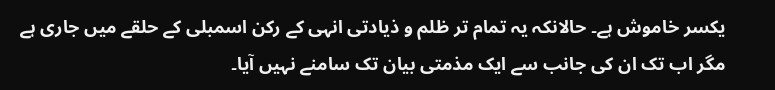یکسر خاموش ہے۔ حالانکہ یہ تمام تر ظلم و ذیادتی انہی کے رکن اسمبلی کے حلقے میں جاری ہے مگر اب تک ان کی جانب سے ایک مذمتی بیان تک سامنے نہیں آیا۔